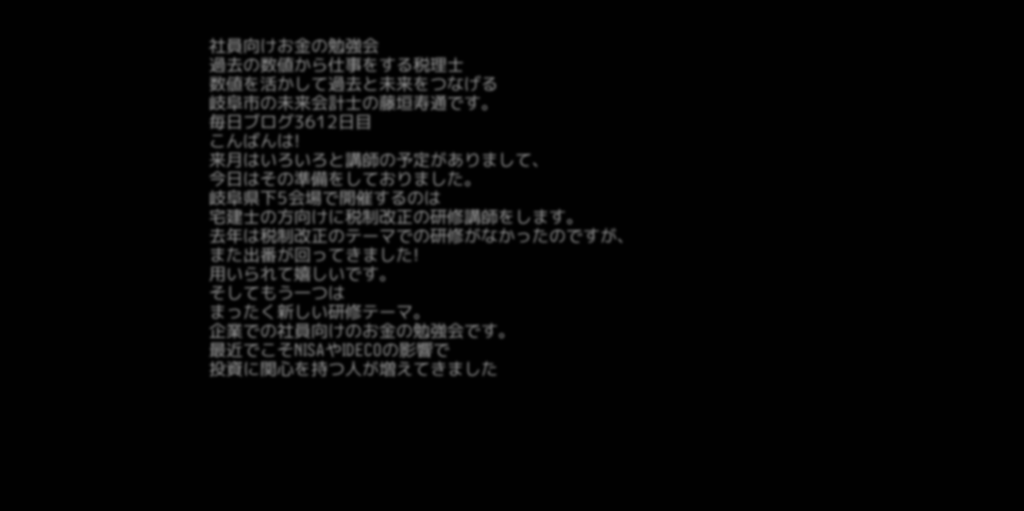社員向けお金の勉強会
過去の数値から仕事をする税理士
数値を活かして過去と未来をつなげる
岐阜市の未来会計士の藤垣寿通です。
毎日ブログ3612日目
こんばんは!
来月はいろいろと講師の予定がありまして、
今日はその準備をしておりました。
岐阜県下5会場で開催するのは
宅建士の方向けに税制改正の研修講師をします。
去年は税制改正のテーマでの研修がなかったのですが、
また出番が回ってきました!
用いられて嬉しいです。
そしてもう一つは
まったく新しい研修テーマ。
企業での社員向けのお金の勉強会です。
最近でこそNISAやIDECOの影響で
投資に関心を持つ人が増えてきました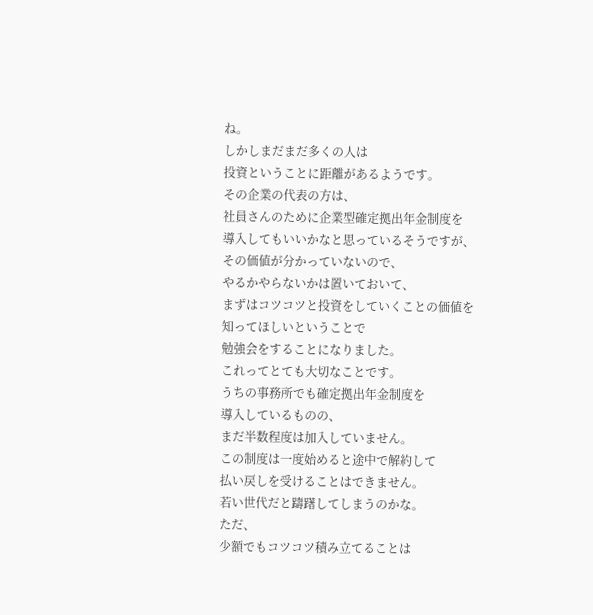ね。
しかしまだまだ多くの人は
投資ということに距離があるようです。
その企業の代表の方は、
社員さんのために企業型確定拠出年金制度を
導入してもいいかなと思っているそうですが、
その価値が分かっていないので、
やるかやらないかは置いておいて、
まずはコツコツと投資をしていくことの価値を
知ってほしいということで
勉強会をすることになりました。
これってとても大切なことです。
うちの事務所でも確定拠出年金制度を
導入しているものの、
まだ半数程度は加入していません。
この制度は一度始めると途中で解約して
払い戻しを受けることはできません。
若い世代だと躊躇してしまうのかな。
ただ、
少額でもコツコツ積み立てることは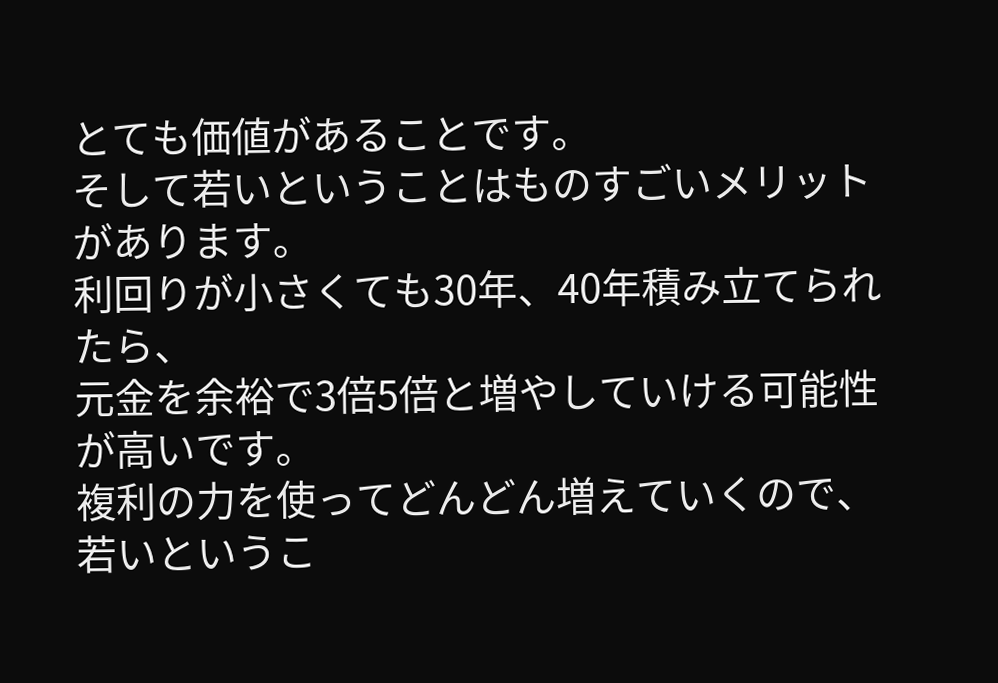とても価値があることです。
そして若いということはものすごいメリットがあります。
利回りが小さくても30年、40年積み立てられたら、
元金を余裕で3倍5倍と増やしていける可能性が高いです。
複利の力を使ってどんどん増えていくので、
若いというこ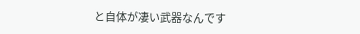と自体が凄い武器なんです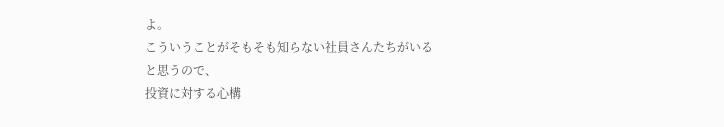よ。
こういうことがそもそも知らない社員さんたちがいると思うので、
投資に対する心構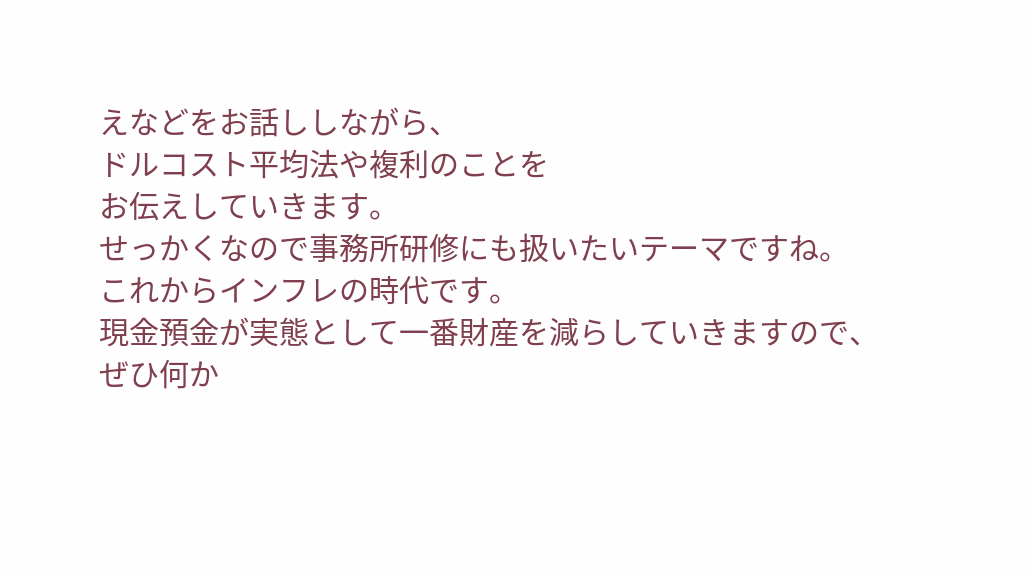えなどをお話ししながら、
ドルコスト平均法や複利のことを
お伝えしていきます。
せっかくなので事務所研修にも扱いたいテーマですね。
これからインフレの時代です。
現金預金が実態として一番財産を減らしていきますので、
ぜひ何か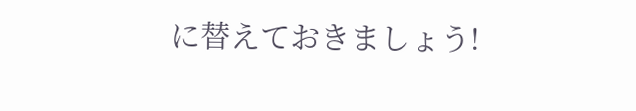に替えておきましょう!